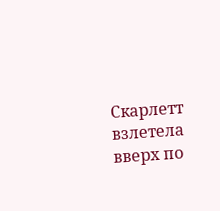Скарлетт взлетела вверх по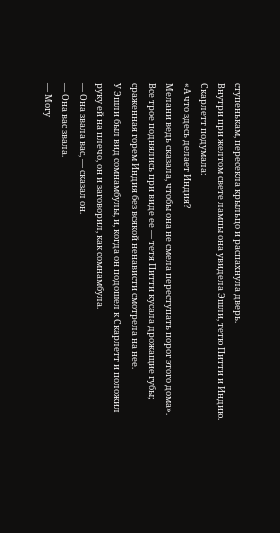ступенькам, пересекла крыльцо и распахнула дверь.
Внутри при желтом свете лампы она увидела Эшли, тетю Питти и Индию.
Скарлетт подумала:
«А что здесь делает Индия?
Мелани ведь сказала, чтобы она не смела переступать порог этого дома».
Все трое поднялись при виде ее — тетя Питти кусала дрожащие губы; сраженная горем Индия без всякой ненависти смотрела на нее.
У Эшли был вид сомнамбулы, и, когда он подошел к Скарлетт и положил руку ей на плечо, он и заговорил, как сомнамбула.
— Она звала вас, — сказал он.
— Она вас звала.
— Могу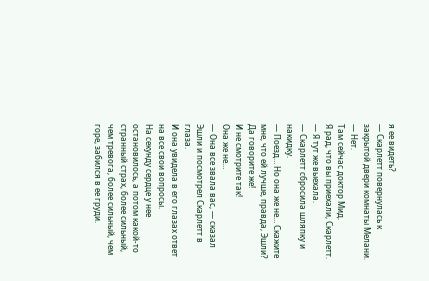я ее видеть?
— Скарлетт повернулась к закрытой двери комнаты Мелани.
— Нет.
Там сейчас доктор Мид.
Я рад, что вы приехали, Скарлетт.
— Я тут же выехала.
— Скарлетт сбросила шляпку и накидку.
— Поезд… Но она же не… Скажите мне, что ей лучше, правда, Эшли?
Да говорите же!
И не смотрите так!
Она же не…
— Она все звала вас, — сказал Эшли и посмотрел Скарлетт в глаза.
И она увидела в его глазах ответ на все свои вопросы.
На секунду сердце у нее остановилось, а потом какой-то странный страх, более сильный, чем тревога, более сильный, чем горе, забился в ее груди.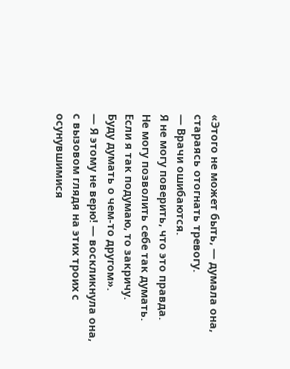«Этого не может быть, — думала она, стараясь отогнать тревогу.
— Врачи ошибаются.
Я не могу поверить, что это правда.
Не могу позволить себе так думать.
Если я так подумаю, то закричу.
Буду думать о чем-то другом».
— Я этому не верю! — воскликнула она, с вызовом глядя на этих троих с осунувшимися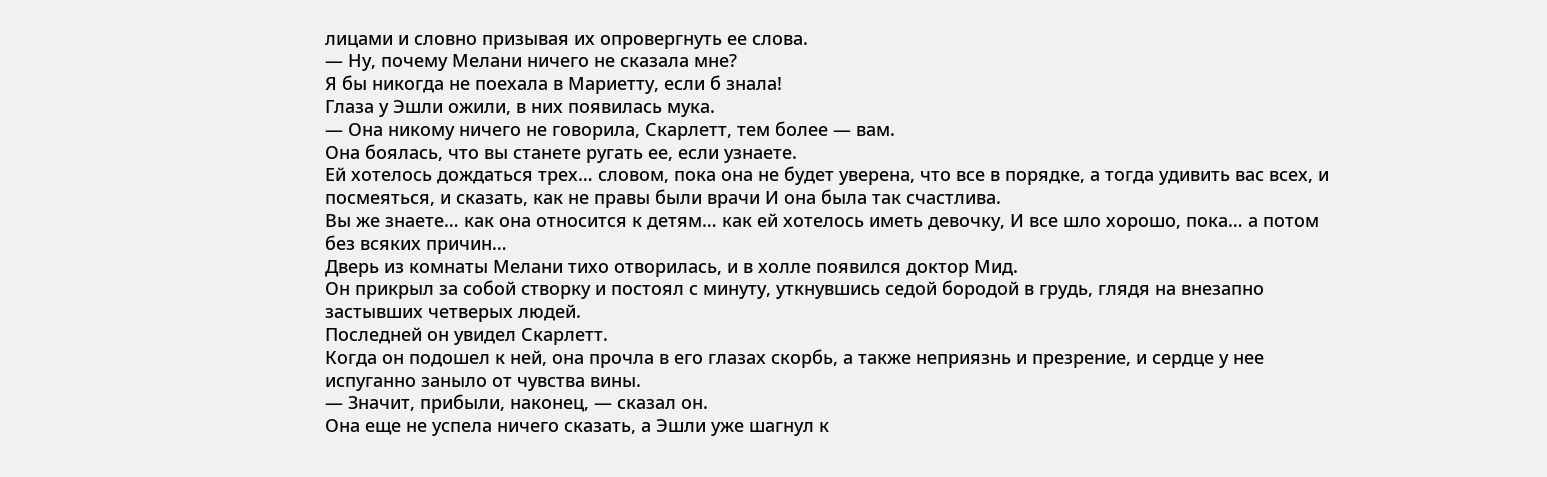лицами и словно призывая их опровергнуть ее слова.
— Ну, почему Мелани ничего не сказала мне?
Я бы никогда не поехала в Мариетту, если б знала!
Глаза у Эшли ожили, в них появилась мука.
— Она никому ничего не говорила, Скарлетт, тем более — вам.
Она боялась, что вы станете ругать ее, если узнаете.
Ей хотелось дождаться трех… словом, пока она не будет уверена, что все в порядке, а тогда удивить вас всех, и посмеяться, и сказать, как не правы были врачи И она была так счастлива.
Вы же знаете… как она относится к детям… как ей хотелось иметь девочку, И все шло хорошо, пока… а потом без всяких причин…
Дверь из комнаты Мелани тихо отворилась, и в холле появился доктор Мид.
Он прикрыл за собой створку и постоял с минуту, уткнувшись седой бородой в грудь, глядя на внезапно застывших четверых людей.
Последней он увидел Скарлетт.
Когда он подошел к ней, она прочла в его глазах скорбь, а также неприязнь и презрение, и сердце у нее испуганно заныло от чувства вины.
— Значит, прибыли, наконец, — сказал он.
Она еще не успела ничего сказать, а Эшли уже шагнул к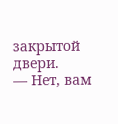закрытой двери.
— Нет, вам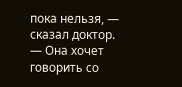пока нельзя, — сказал доктор.
— Она хочет говорить со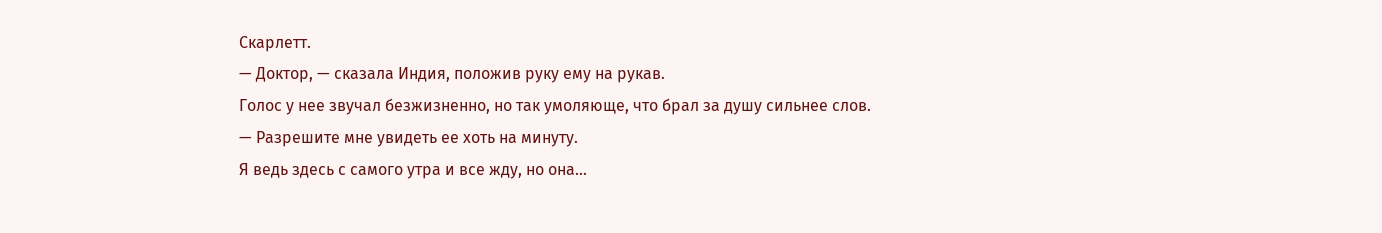Скарлетт.
— Доктор, — сказала Индия, положив руку ему на рукав.
Голос у нее звучал безжизненно, но так умоляюще, что брал за душу сильнее слов.
— Разрешите мне увидеть ее хоть на минуту.
Я ведь здесь с самого утра и все жду, но она…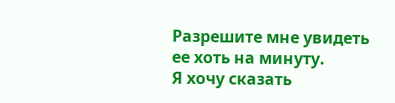Разрешите мне увидеть ее хоть на минуту.
Я хочу сказать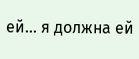ей… я должна ей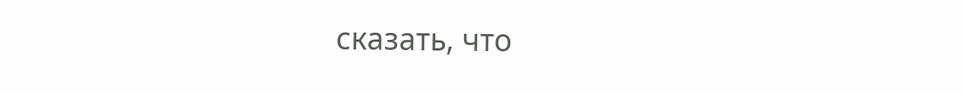сказать, что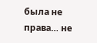была не права… не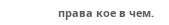права кое в чем.